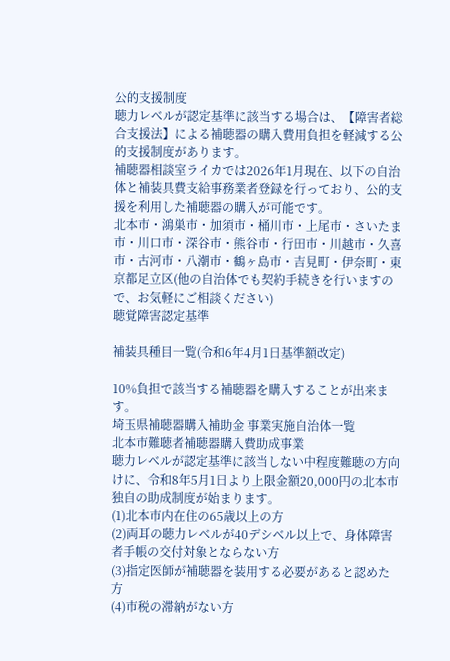公的支援制度
聴力レベルが認定基準に該当する場合は、【障害者総合支援法】による補聴器の購入費用負担を軽減する公的支援制度があります。
補聴器相談室ライカでは2026年1月現在、以下の自治体と補装具費支給事務業者登録を行っており、公的支援を利用した補聴器の購入が可能です。
北本市・鴻巣市・加須市・桶川市・上尾市・さいたま市・川口市・深谷市・熊谷市・行田市・川越市・久喜市・古河市・八潮市・鶴ヶ島市・吉見町・伊奈町・東京都足立区(他の自治体でも契約手続きを行いますので、お気軽にご相談ください)
聴覚障害認定基準

補装具種目一覧(令和6年4月1日基準額改定)

10%負担で該当する補聴器を購入することが出来ます。
埼玉県補聴器購入補助金 事業実施自治体一覧
北本市難聴者補聴器購入費助成事業
聴力レベルが認定基準に該当しない中程度難聴の方向けに、令和8年5月1日より上限金額20,000円の北本市独自の助成制度が始まります。
(1)北本市内在住の65歳以上の方
(2)両耳の聴力レベルが40デシベル以上で、身体障害者手帳の交付対象とならない方
(3)指定医師が補聴器を装用する必要があると認めた方
(4)市税の滞納がない方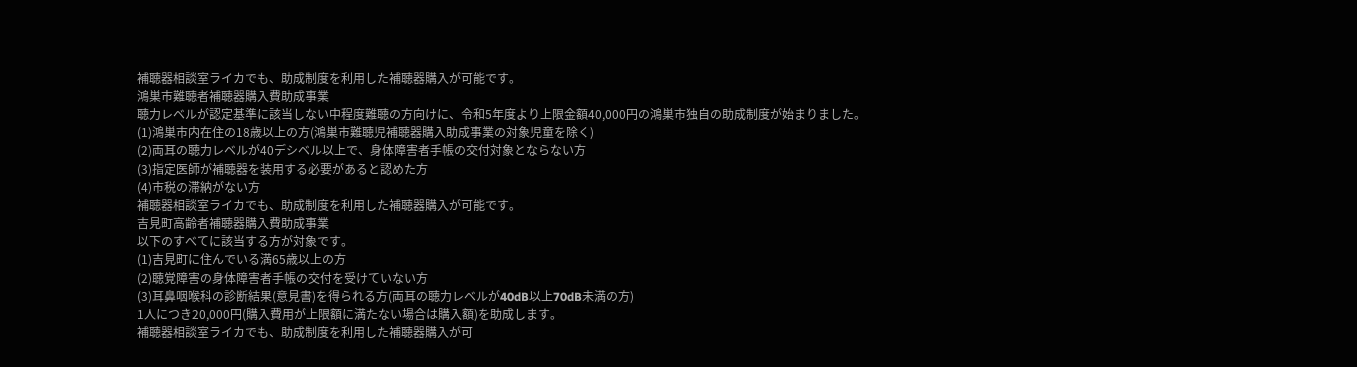補聴器相談室ライカでも、助成制度を利用した補聴器購入が可能です。
鴻巣市難聴者補聴器購入費助成事業
聴力レベルが認定基準に該当しない中程度難聴の方向けに、令和5年度より上限金額40,000円の鴻巣市独自の助成制度が始まりました。
(1)鴻巣市内在住の18歳以上の方(鴻巣市難聴児補聴器購入助成事業の対象児童を除く)
(2)両耳の聴力レベルが40デシベル以上で、身体障害者手帳の交付対象とならない方
(3)指定医師が補聴器を装用する必要があると認めた方
(4)市税の滞納がない方
補聴器相談室ライカでも、助成制度を利用した補聴器購入が可能です。
吉見町高齢者補聴器購入費助成事業
以下のすべてに該当する方が対象です。
(1)吉見町に住んでいる満65歳以上の方
(2)聴覚障害の身体障害者手帳の交付を受けていない方
(3)耳鼻咽喉科の診断結果(意見書)を得られる方(両耳の聴力レベルが40dB以上70dB未満の方)
1人につき20,000円(購入費用が上限額に満たない場合は購入額)を助成します。
補聴器相談室ライカでも、助成制度を利用した補聴器購入が可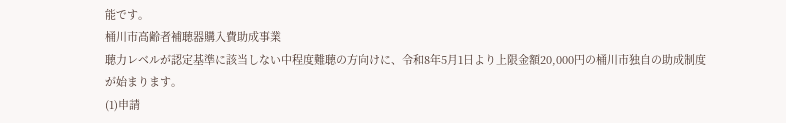能です。
桶川市高齢者補聴器購入費助成事業
聴力レベルが認定基準に該当しない中程度難聴の方向けに、令和8年5月1日より上限金額20,000円の桶川市独自の助成制度が始まります。
(1)申請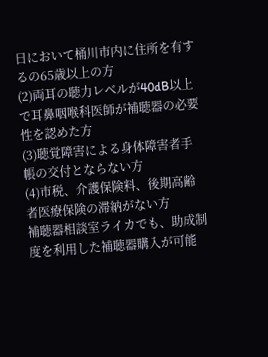日において桶川市内に住所を有するの65歳以上の方
(2)両耳の聴力レベルが40dB以上で耳鼻咽喉科医師が補聴器の必要性を認めた方
(3)聴覚障害による身体障害者手帳の交付とならない方
(4)市税、介護保険料、後期高齢者医療保険の滞納がない方
補聴器相談室ライカでも、助成制度を利用した補聴器購入が可能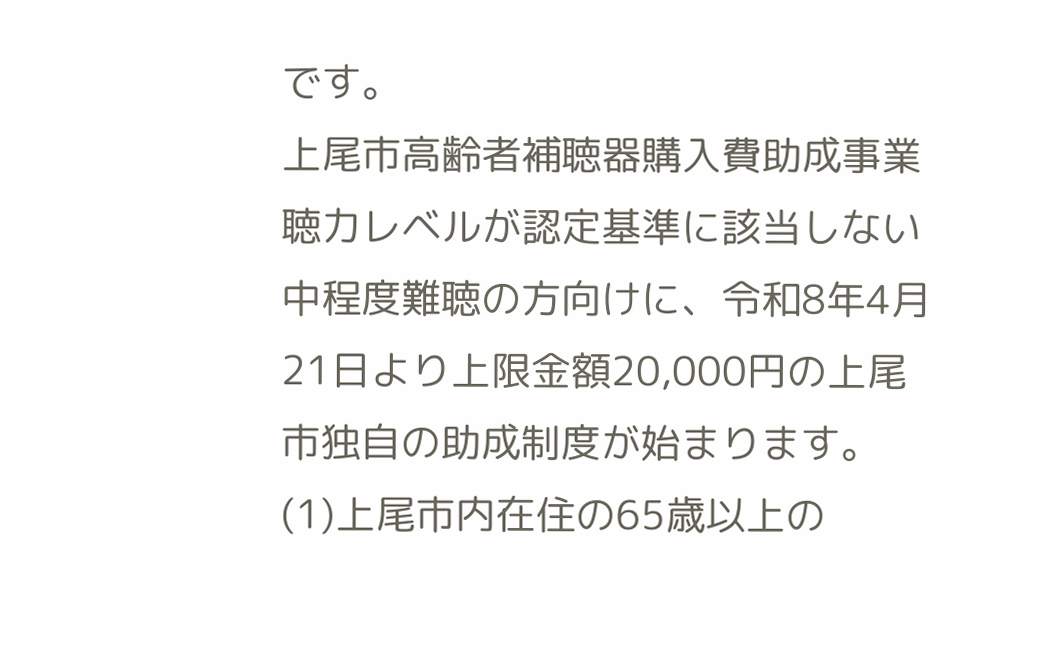です。
上尾市高齢者補聴器購入費助成事業
聴力レベルが認定基準に該当しない中程度難聴の方向けに、令和8年4月21日より上限金額20,000円の上尾市独自の助成制度が始まります。
(1)上尾市内在住の65歳以上の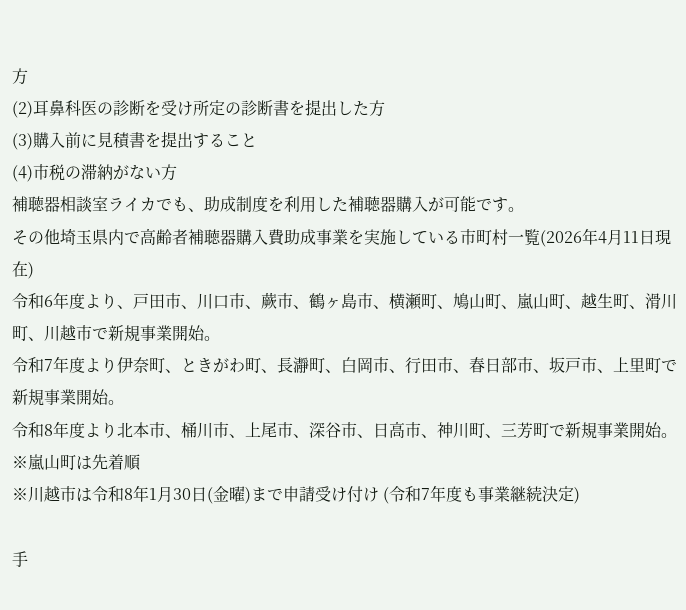方
(2)耳鼻科医の診断を受け所定の診断書を提出した方
(3)購入前に見積書を提出すること
(4)市税の滞納がない方
補聴器相談室ライカでも、助成制度を利用した補聴器購入が可能です。
その他埼玉県内で高齢者補聴器購入費助成事業を実施している市町村一覧(2026年4月11日現在)
令和6年度より、戸田市、川口市、蕨市、鶴ヶ島市、横瀬町、鳩山町、嵐山町、越生町、滑川町、川越市で新規事業開始。
令和7年度より伊奈町、ときがわ町、長瀞町、白岡市、行田市、春日部市、坂戸市、上里町で新規事業開始。
令和8年度より北本市、桶川市、上尾市、深谷市、日高市、神川町、三芳町で新規事業開始。
※嵐山町は先着順
※川越市は令和8年1月30日(金曜)まで申請受け付け (令和7年度も事業継続決定)

手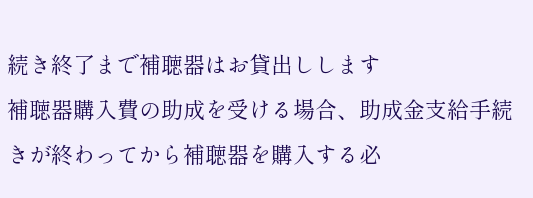続き終了まで補聴器はお貸出しします
補聴器購入費の助成を受ける場合、助成金支給手続きが終わってから補聴器を購入する必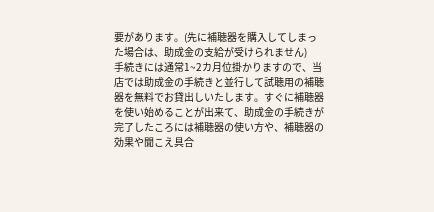要があります。(先に補聴器を購入してしまった場合は、助成金の支給が受けられません)
手続きには通常1~2カ月位掛かりますので、当店では助成金の手続きと並行して試聴用の補聴器を無料でお貸出しいたします。すぐに補聴器を使い始めることが出来て、助成金の手続きが完了したころには補聴器の使い方や、補聴器の効果や聞こえ具合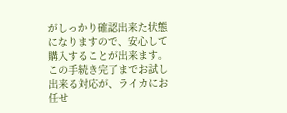がしっかり確認出来た状態になりますので、安心して購入することが出来ます。この手続き完了までお試し出来る対応が、ライカにお任せ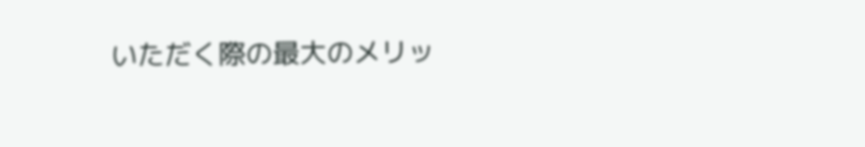いただく際の最大のメリッ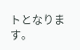トとなります。